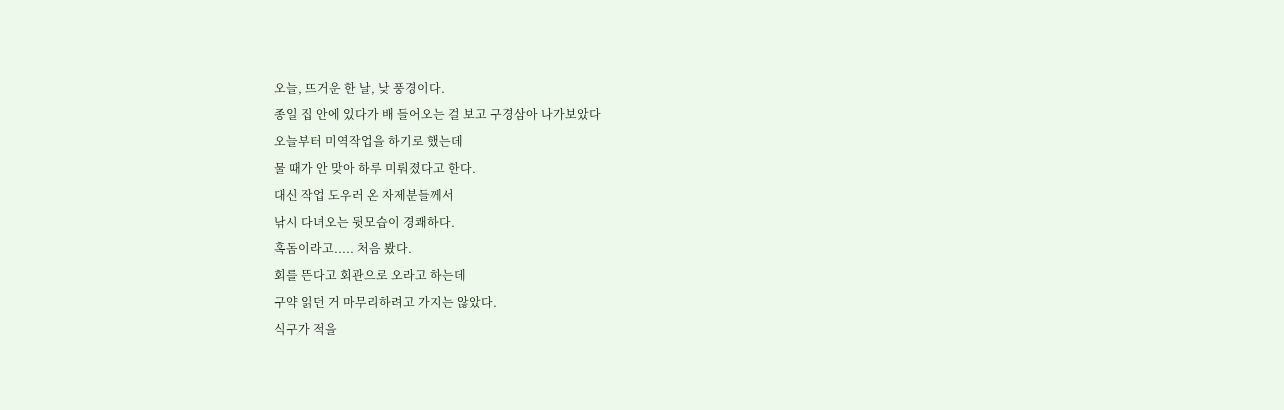오늘, 뜨거운 한 날, 낮 풍경이다.
종일 집 안에 있다가 배 들어오는 걸 보고 구경삼아 나가보았다
오늘부터 미역작업을 하기로 했는데
물 때가 안 맞아 하루 미뤄졌다고 한다.
대신 작업 도우러 온 자제분들께서
낚시 다녀오는 뒷모습이 경쾌하다.
혹돔이라고..... 처음 봤다.
회를 뜬다고 회관으로 오라고 하는데
구약 읽던 거 마무리하려고 가지는 않았다.
식구가 적을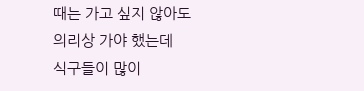때는 가고 싶지 않아도
의리상 가야 했는데
식구들이 많이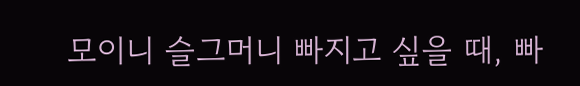모이니 슬그머니 빠지고 싶을 때, 빠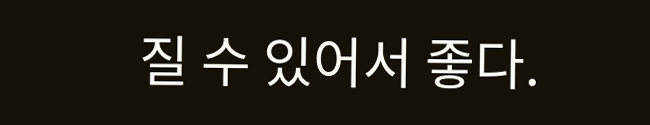질 수 있어서 좋다.